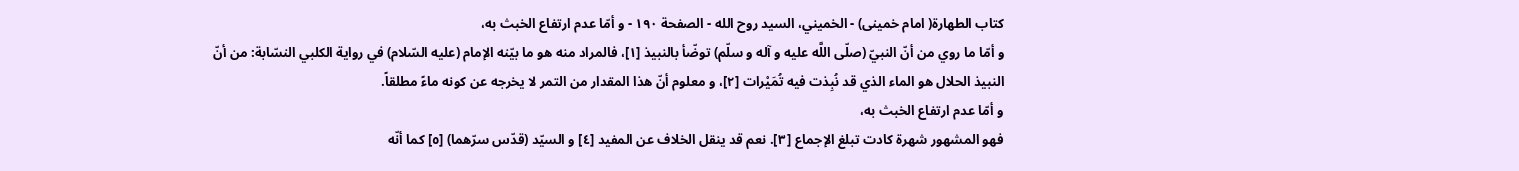كتاب الطهارة( امام خمينى) - الخميني، السيد روح الله - الصفحة ١٩٠ - و أمّا عدم ارتفاع الخبث به،
و أمّا ما روي من أنّ النبيّ (صلّى اللَّه عليه و آله و سلّم) توضّأ بالنبيذ [١]، فالمراد منه هو ما بيّنه الإمام (عليه السّلام) في رواية الكلبي النسّابة: من أنّ النبيذ الحلال هو الماء الذي قد نُبِذت فيه تُمَيْرات [٢]، و معلوم أنّ هذا المقدار من التمر لا يخرجه عن كونه ماءً مطلقاً.
و أمّا عدم ارتفاع الخبث به،
فهو المشهور شهرة كادت تبلغ الإجماع [٣]. نعم قد ينقل الخلاف عن المفيد [٤] و السيّد (قدّس سرّهما) [٥] كما أنّه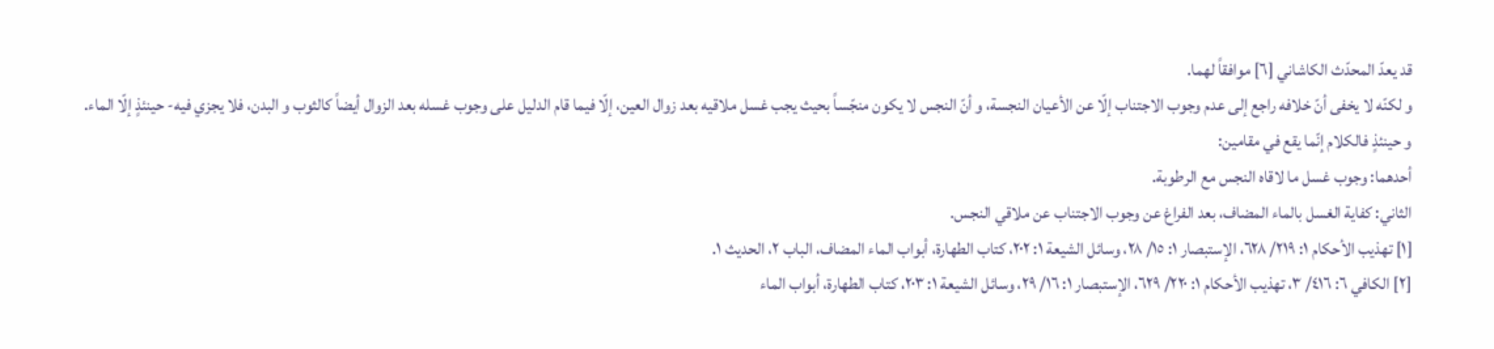قد يعدّ المحدّث الكاشاني [٦] موافقاً لهما.
و لكنّه لا يخفى أنّ خلافه راجع إلى عدم وجوب الاجتناب إلّا عن الأعيان النجسة، و أنّ النجس لا يكون منجّساً بحيث يجب غسل ملاقيه بعد زوال العين، إلّا فيما قام الدليل على وجوب غسله بعد الزوال أيضاً كالثوب و البدن، فلا يجزي فيه- حينئذٍ إلّا الماء.
و حينئذٍ فالكلام إنّما يقع في مقامين:
أحدهما: وجوب غسل ما لاقاه النجس مع الرطوبة.
الثاني: كفاية الغسل بالماء المضاف، بعد الفراغ عن وجوب الاجتناب عن ملاقي النجس.
[١] تهذيب الأحكام ١: ٢١٩/ ٦٢٨، الإستبصار ١: ١٥/ ٢٨، وسائل الشيعة ١: ٢٠٢، كتاب الطهارة، أبواب الماء المضاف، الباب ٢، الحديث ١.
[٢] الكافي ٦: ٤١٦/ ٣، تهذيب الأحكام ١: ٢٢٠/ ٦٢٩، الإستبصار ١: ١٦/ ٢٩، وسائل الشيعة ١: ٢٠٣، كتاب الطهارة، أبواب الماء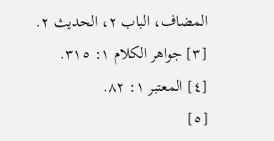المضاف، الباب ٢، الحديث ٢.
[٣] جواهر الكلام ١: ٣١٥.
[٤] المعتبر ١: ٨٢.
[٥]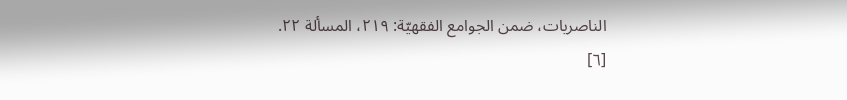الناصريات، ضمن الجوامع الفقهيّة: ٢١٩، المسألة ٢٢.
[٦]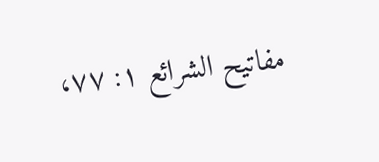مفاتيح الشرائع ١: ٧٧،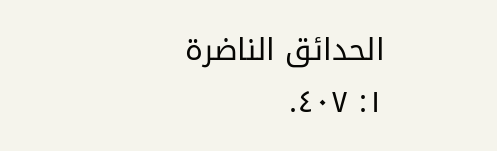الحدائق الناضرة ١: ٤٠٧.